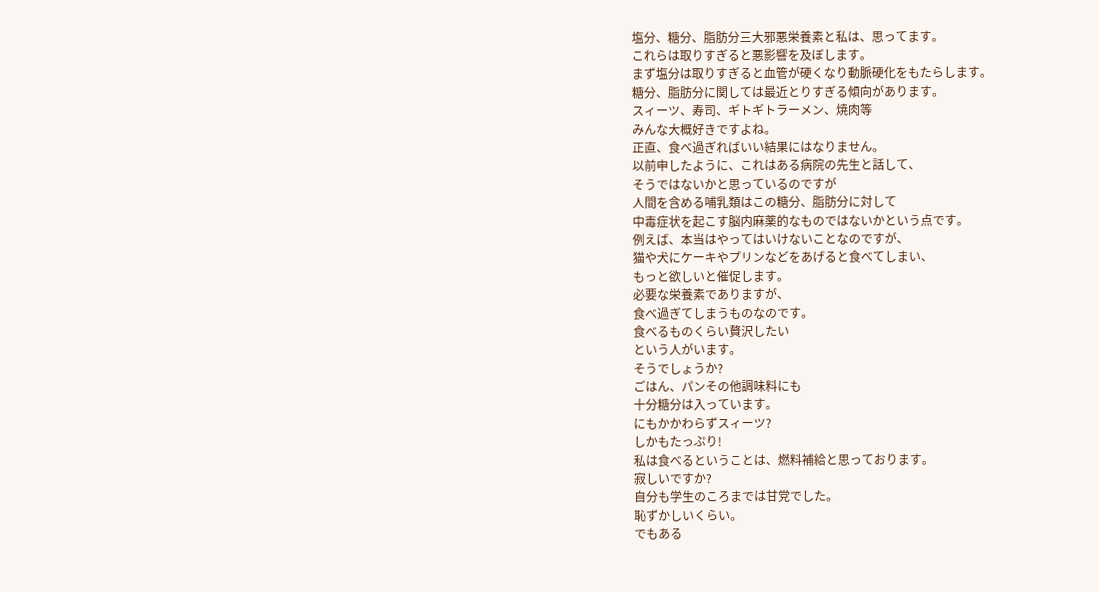塩分、糖分、脂肪分三大邪悪栄養素と私は、思ってます。
これらは取りすぎると悪影響を及ぼします。
まず塩分は取りすぎると血管が硬くなり動脈硬化をもたらします。
糖分、脂肪分に関しては最近とりすぎる傾向があります。
スィーツ、寿司、ギトギトラーメン、焼肉等
みんな大概好きですよね。
正直、食べ過ぎればいい結果にはなりません。
以前申したように、これはある病院の先生と話して、
そうではないかと思っているのですが
人間を含める哺乳類はこの糖分、脂肪分に対して
中毒症状を起こす脳内麻薬的なものではないかという点です。
例えば、本当はやってはいけないことなのですが、
猫や犬にケーキやプリンなどをあげると食べてしまい、
もっと欲しいと催促します。
必要な栄養素でありますが、
食べ過ぎてしまうものなのです。
食べるものくらい贅沢したい
という人がいます。
そうでしょうか?
ごはん、パンその他調味料にも
十分糖分は入っています。
にもかかわらずスィーツ?
しかもたっぷり!
私は食べるということは、燃料補給と思っております。
寂しいですか?
自分も学生のころまでは甘党でした。
恥ずかしいくらい。
でもある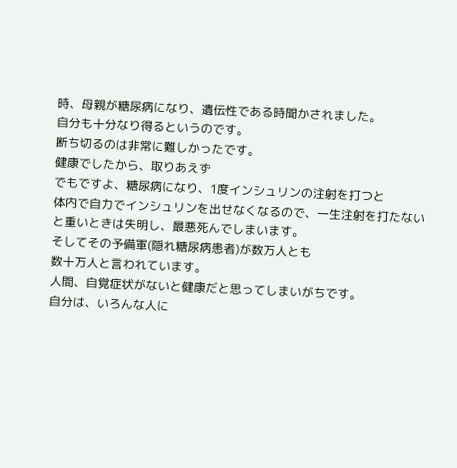時、母親が糖尿病になり、遺伝性である時聞かされました。
自分も十分なり得るというのです。
断ち切るのは非常に難しかったです。
健康でしたから、取りあえず
でもですよ、糖尿病になり、1度インシュリンの注射を打つと
体内で自力でインシュリンを出せなくなるので、一生注射を打たない
と重いときは失明し、最悪死んでしまいます。
そしてその予備軍(隠れ糖尿病患者)が数万人とも
数十万人と言われています。
人間、自覚症状がないと健康だと思ってしまいがちです。
自分は、いろんな人に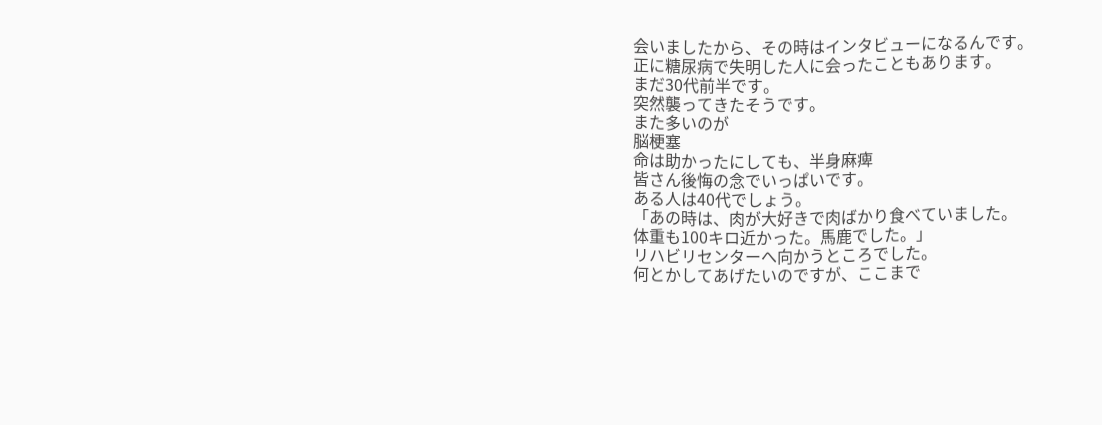会いましたから、その時はインタビューになるんです。
正に糖尿病で失明した人に会ったこともあります。
まだ30代前半です。
突然襲ってきたそうです。
また多いのが
脳梗塞
命は助かったにしても、半身麻痺
皆さん後悔の念でいっぱいです。
ある人は40代でしょう。
「あの時は、肉が大好きで肉ばかり食べていました。
体重も100キロ近かった。馬鹿でした。」
リハビリセンターへ向かうところでした。
何とかしてあげたいのですが、ここまで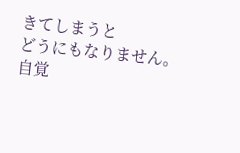きてしまうと
どうにもなりません。
自覚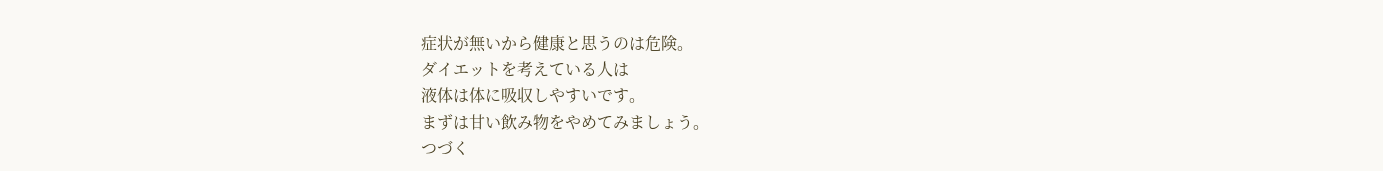症状が無いから健康と思うのは危険。
ダイエットを考えている人は
液体は体に吸収しやすいです。
まずは甘い飲み物をやめてみましょう。
つづく